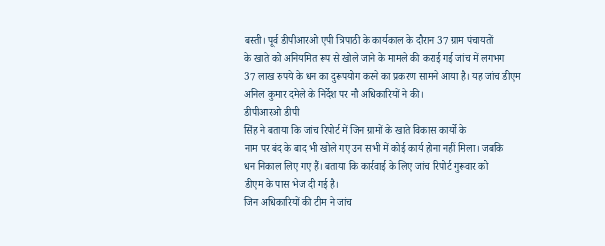बस्ती। पूर्व डीपीआरओ एपी त्रिपाठी के कार्यकाल के दौरान 37 ग्राम पंचायतों
के खाते को अनियमित रूप से खोले जाने के मामले की कराई गई जांच में लगभग
37 लाख रुपये के धन का दुरूपयोग करने का प्रकरण सामने आया है। यह जांच डीएम
अनिल कुमार दमेले के निर्देश पर नौ अधिकारियों ने की।
डीपीआरओ डीपी
सिंह ने बताया कि जांच रिपोर्ट में जिन ग्रामों के खाते विकास कार्यो के
नाम पर बंद के बाद भी खोले गए उन सभी में कोई कार्य होना नहीं मिला। जबकि
धन निकाल लिए गए हैं। बताया कि कार्रवाई के लिए जांच रिपोर्ट गुरूवार को
डीएम के पास भेज दी गई है।
जिन अधिकारियों की टीम ने जांच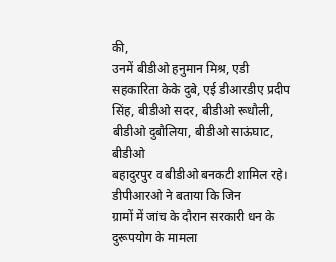की,
उनमें बीडीओ हनुमान मिश्र, एडी सहकारिता केके दुबे, एई डीआरडीए प्रदीप
सिंह, बीडीओ सदर, बीडीओ रूधौली, बीडीओ दुबौलिया, बीडीओ साऊंघाट, बीडीओ
बहादुरपुर व बीडीओ बनकटी शामिल रहे।
डीपीआरओ ने बताया कि जिन
ग्रामों में जांच के दौरान सरकारी धन के दुरूपयोग के मामला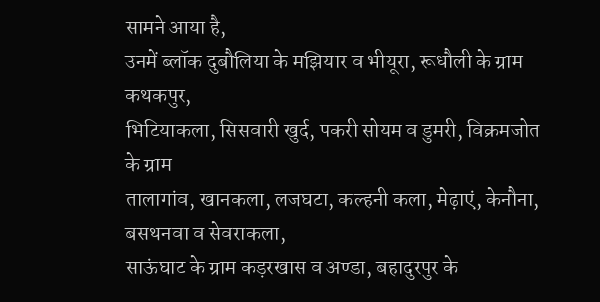सामने आया है,
उनमें ब्लॉक दुबौलिया के मझियार व भीयूरा, रूधौली के ग्राम कथकपुर,
भिटियाकला, सिसवारी खुर्द, पकरी सोयम व डुमरी, विक्रमजोत के ग्राम
तालागांव, खानकला, लजघटा, कल्हनी कला, मेढ़ाएं, केनौना, बसथनवा व सेवराकला,
साऊंघाट के ग्राम कड़रखास व अण्डा, बहादुरपुर के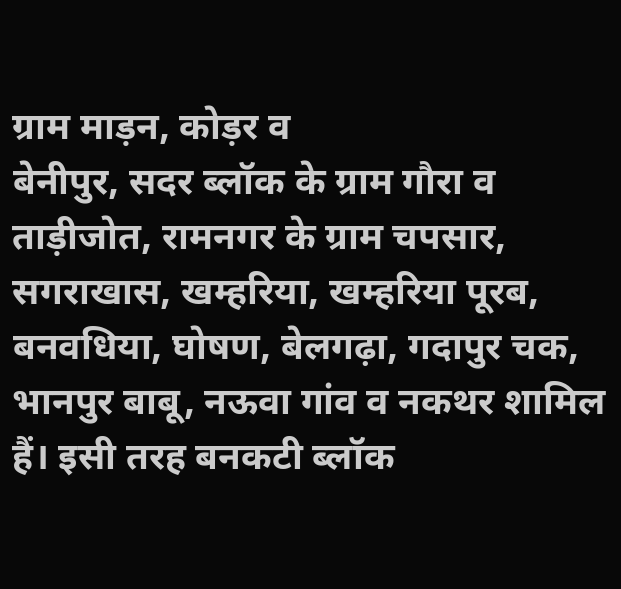ग्राम माड़न, कोड़र व
बेनीपुर, सदर ब्लॉक के ग्राम गौरा व ताड़ीजोत, रामनगर के ग्राम चपसार,
सगराखास, खम्हरिया, खम्हरिया पूरब, बनवधिया, घोषण, बेलगढ़ा, गदापुर चक,
भानपुर बाबू, नऊवा गांव व नकथर शामिल हैं। इसी तरह बनकटी ब्लॉक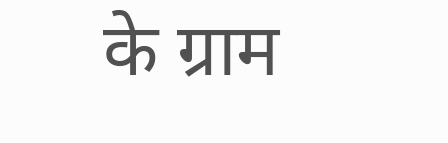के ग्राम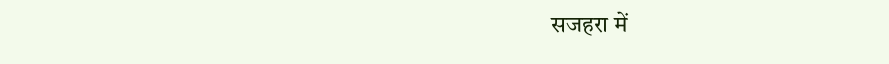सजहरा में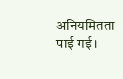अनियमितता पाई गई।